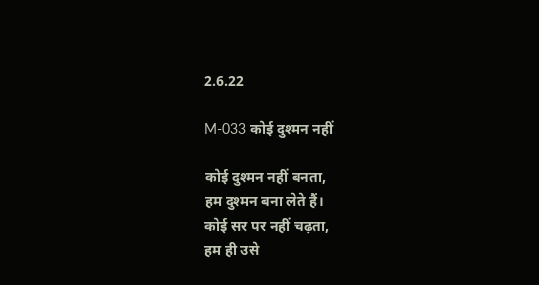2.6.22

M-033 कोई दुश्मन नहीं

कोई दुश्मन नहीं बनता,
हम दुश्मन बना लेते हैं।
कोई सर पर नहीं चढ़ता,
हम ही उसे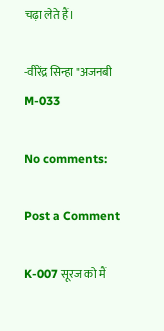चढ़ा लेते हैं।

-वीरेंद्र सिन्हा "अजनबी M-033

No comments:

Post a Comment

K-007 सूरज को मैं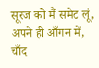सूरज को मैं समेट लूं, अपने ही आँगन में, चाँद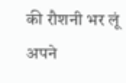की रौशनी भर लूं अपने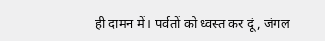ही दामन में। पर्वतों को ध्वस्त कर दूं, जंगल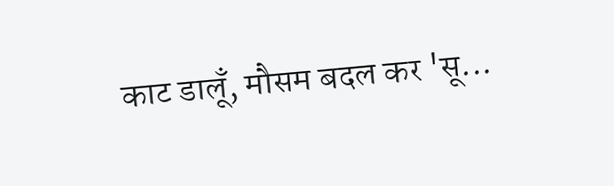काट डालूँ, मौसम बदल कर 'सू...